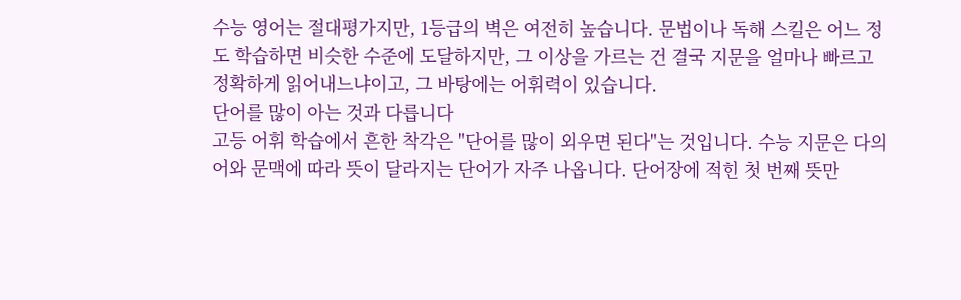수능 영어는 절대평가지만, 1등급의 벽은 여전히 높습니다. 문법이나 독해 스킬은 어느 정도 학습하면 비슷한 수준에 도달하지만, 그 이상을 가르는 건 결국 지문을 얼마나 빠르고 정확하게 읽어내느냐이고, 그 바탕에는 어휘력이 있습니다.
단어를 많이 아는 것과 다릅니다
고등 어휘 학습에서 흔한 착각은 "단어를 많이 외우면 된다"는 것입니다. 수능 지문은 다의어와 문맥에 따라 뜻이 달라지는 단어가 자주 나옵니다. 단어장에 적힌 첫 번째 뜻만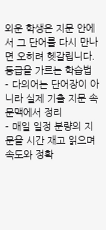외운 학생은 지문 안에서 그 단어를 다시 만나면 오히려 헷갈립니다.
등급을 가르는 학습법
- 다의어는 단어장이 아니라 실제 기출 지문 속 문맥에서 정리
- 매일 일정 분량의 지문을 시간 재고 읽으며 속도와 정확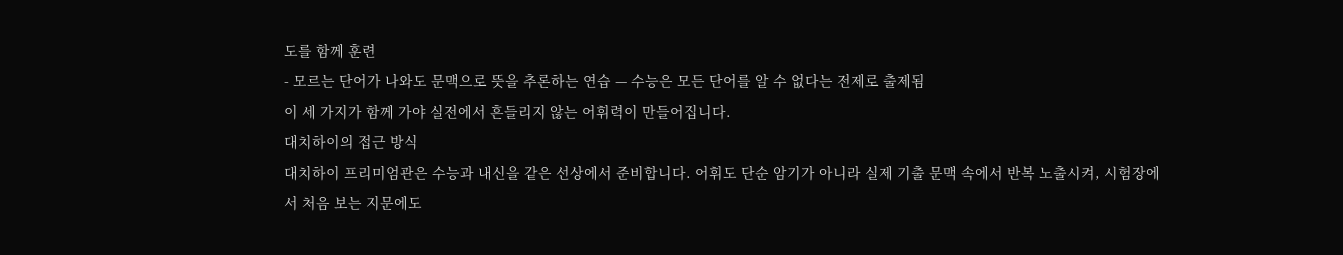도를 함께 훈련
- 모르는 단어가 나와도 문맥으로 뜻을 추론하는 연습 — 수능은 모든 단어를 알 수 없다는 전제로 출제됨
이 세 가지가 함께 가야 실전에서 흔들리지 않는 어휘력이 만들어집니다.
대치하이의 접근 방식
대치하이 프리미엄관은 수능과 내신을 같은 선상에서 준비합니다. 어휘도 단순 암기가 아니라 실제 기출 문맥 속에서 반복 노출시켜, 시험장에서 처음 보는 지문에도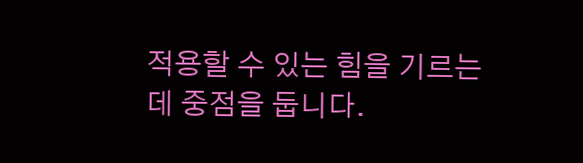적용할 수 있는 힘을 기르는 데 중점을 둡니다.